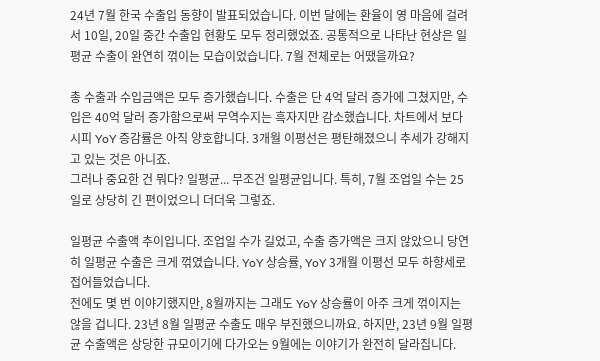24년 7월 한국 수출입 동향이 발표되었습니다. 이번 달에는 환율이 영 마음에 걸려서 10일, 20일 중간 수출입 현황도 모두 정리했었죠. 공통적으로 나타난 현상은 일평균 수출이 완연히 꺾이는 모습이었습니다. 7월 전체로는 어땠을까요?

총 수출과 수입금액은 모두 증가했습니다. 수출은 단 4억 달러 증가에 그쳤지만, 수입은 40억 달러 증가함으로써 무역수지는 흑자지만 감소했습니다. 차트에서 보다시피 YoY 증감률은 아직 양호합니다. 3개월 이평선은 평탄해졌으니 추세가 강해지고 있는 것은 아니죠.
그러나 중요한 건 뭐다? 일평균... 무조건 일평균입니다. 특히, 7월 조업일 수는 25일로 상당히 긴 편이었으니 더더욱 그렇죠.

일평균 수출액 추이입니다. 조업일 수가 길었고, 수출 증가액은 크지 않았으니 당연히 일평균 수출은 크게 꺾였습니다. YoY 상승률, YoY 3개월 이평선 모두 하향세로 접어들었습니다.
전에도 몇 번 이야기했지만, 8월까지는 그래도 YoY 상승률이 아주 크게 꺾이지는 않을 겁니다. 23년 8월 일평균 수출도 매우 부진했으니까요. 하지만, 23년 9월 일평균 수출액은 상당한 규모이기에 다가오는 9월에는 이야기가 완전히 달라집니다.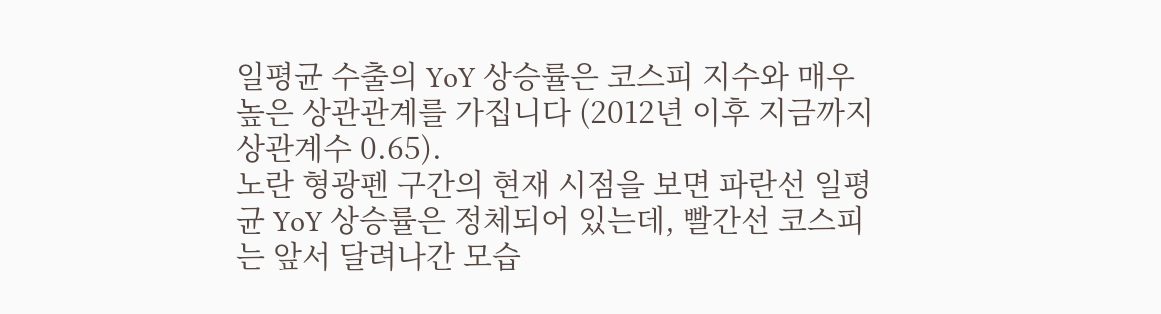일평균 수출의 YoY 상승률은 코스피 지수와 매우 높은 상관관계를 가집니다 (2012년 이후 지금까지 상관계수 0.65).
노란 형광펜 구간의 현재 시점을 보면 파란선 일평균 YoY 상승률은 정체되어 있는데, 빨간선 코스피는 앞서 달려나간 모습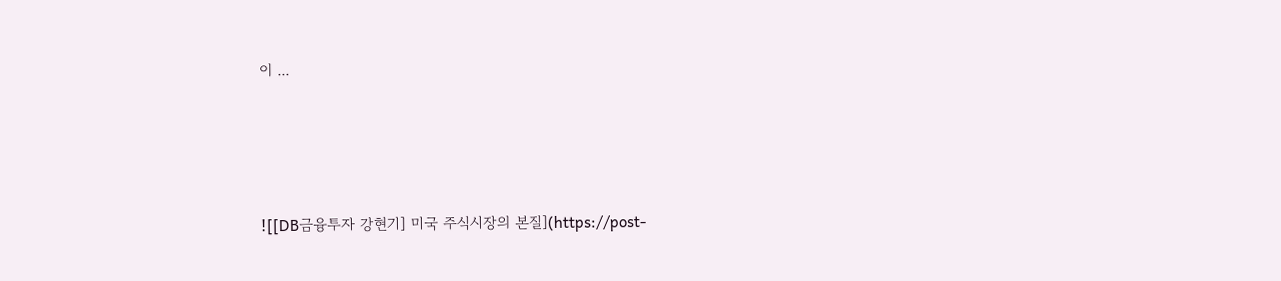이 ...




![[DB금융투자 강현기] 미국 주식시장의 본질](https://post-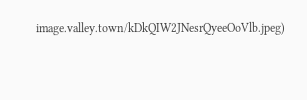image.valley.town/kDkQIW2JNesrQyeeOoVlb.jpeg)